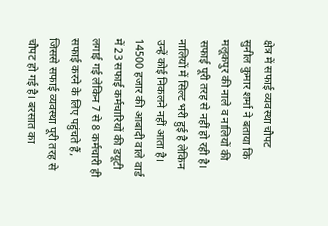क्षेत्र में सफाई व्यवस्था चौपट
सुनील कुमार शर्मा ने बताया कि मलूकपुर की नाले व नालियों की सफाई पूरी तरह से नहीं हो रही है। नालियों में सिल्ट भरी हुई है लेकिन उन्हें कोई निकलने नहीं आता है। 14500 हजार की आबादी वाले वार्ड में 23 सफाई कर्मचारियों की डयूटी लगाई गई लेकिन 7 से 8 कर्मचारी ही सफाई करने के लिए पहुंचते हैं, जिससे सफाई व्यवस्था पूरी तरह से चौपट हो गई है। बरसात का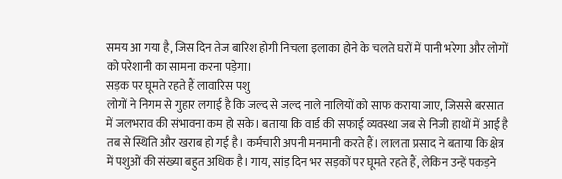समय आ गया है, जिस दिन तेज बारिश होगी निचला इलाका होने के चलते घरों में पानी भरेगा और लोगों को परेशानी का सामना करना पड़ेगा।
सड़क पर घूमते रहते हैं लावारिस पशु
लोगों ने निगम से गुहार लगाई है कि जल्द से जल्द नाले नालियों को साफ कराया जाए, जिससे बरसात में जलभराव की संभावना कम हो सके। बताया कि वार्ड की सफाई व्यवस्था जब से निजी हाथों में आई है तब से स्थिति और खराब हो गई है। कर्मचारी अपनी मनमानी करते हैं। लालता प्रसाद ने बताया कि क्षेत्र में पशुओं की संख्या बहुत अधिक है। गाय, सांड़ दिन भर सड़कों पर घूमते रहते हैं, लेकिन उन्हें पकड़ने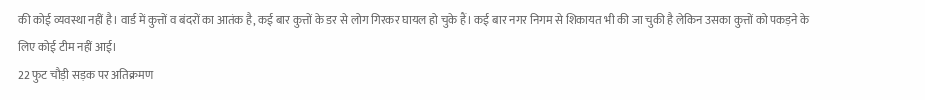की कोई व्यवस्था नहीं है। वार्ड में कुत्तों व बंदरों का आतंक है, कई बार कुत्तों के डर से लोग गिरकर घायल हो चुके हैं। कई बार नगर निगम से शिकायत भी की जा चुकी है लेकिन उसका कुत्तों को पकड़ने के लिए कोई टीम नहीं आई।
22 फुट चौड़ी सड़क पर अतिक्रमण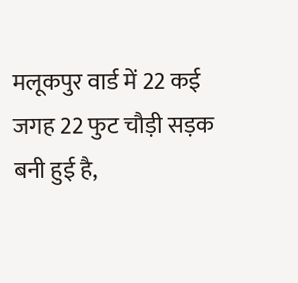मलूकपुर वार्ड में 22 कई जगह 22 फुट चौड़ी सड़क बनी हुई है,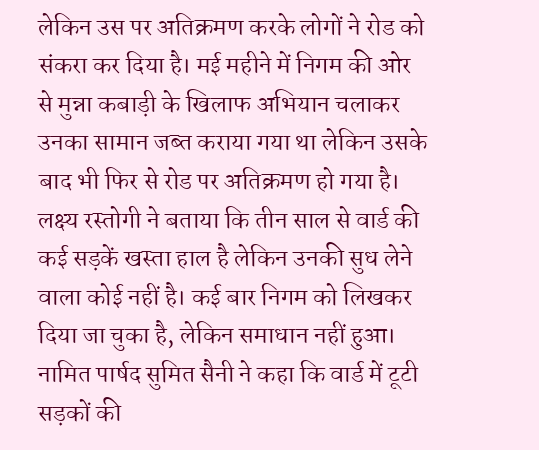लेकिन उस पर अतिक्रमण करके लोगों ने रोड को संकरा कर दिया है। मई महीने में निगम की ओर से मुन्ना कबाड़ी के खिलाफ अभियान चलाकर उनका सामान जब्त कराया गया था लेकिन उसके बाद भी फिर से रोड पर अतिक्रमण हो गया है। लक्ष्य रस्तोगी ने बताया कि तीन साल से वार्ड की कई सड़कें खस्ता हाल है लेकिन उनकी सुध लेने वाला कोई नहीं है। कई बार निगम को लिखकर दिया जा चुका है, लेकिन समाधान नहीं हुआ।
नामित पार्षद सुमित सैनी ने कहा कि वार्ड में टूटी सड़कों की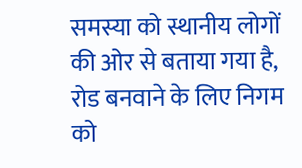समस्या को स्थानीय लोगों की ओर से बताया गया है, रोड बनवाने के लिए निगम को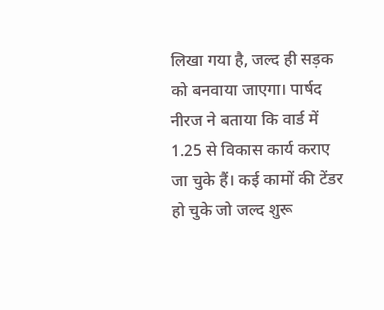लिखा गया है, जल्द ही सड़क को बनवाया जाएगा। पार्षद नीरज ने बताया कि वार्ड में 1.25 से विकास कार्य कराए जा चुके हैं। कई कामों की टेंडर हो चुके जो जल्द शुरू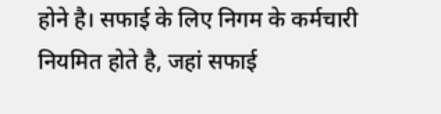होने है। सफाई के लिए निगम के कर्मचारी नियमित होते है, जहां सफाई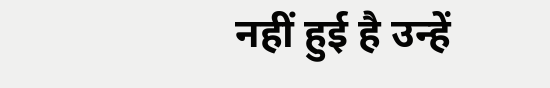नहीं हुई है उन्हें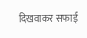दिखवाकर सफाई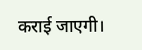कराई जाएगी।